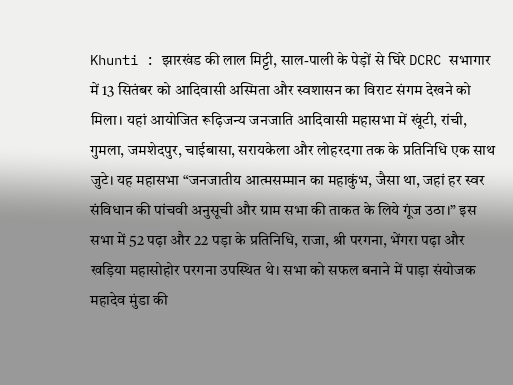Khunti : झारखंड की लाल मिट्टी, साल-पाली के पेड़ों से घिरे DCRC सभागार में 13 सितंबर को आदिवासी अस्मिता और स्वशासन का विराट संगम देखने को मिला। यहां आयोजित रूढ़िजन्य जनजाति आदिवासी महासभा में खूंटी, रांची, गुमला, जमशेदपुर, चाईबासा, सरायकेला और लोहरदगा तक के प्रतिनिधि एक साथ जुटे। यह महासभा “जनजातीय आत्मसम्मान का महाकुंभ, जैसा था, जहां हर स्वर संविधान की पांचवी अनुसूची और ग्राम सभा की ताकत के लिये गूंज उठा।” इस सभा में 52 पढ़ा और 22 पड़ा के प्रतिनिधि, राजा, श्री परगना, भेंगरा पढ़ा और खड़िया महासोहोर परगना उपस्थित थे। सभा को सफल बनाने में पाड़ा संयोजक महादेव मुंडा की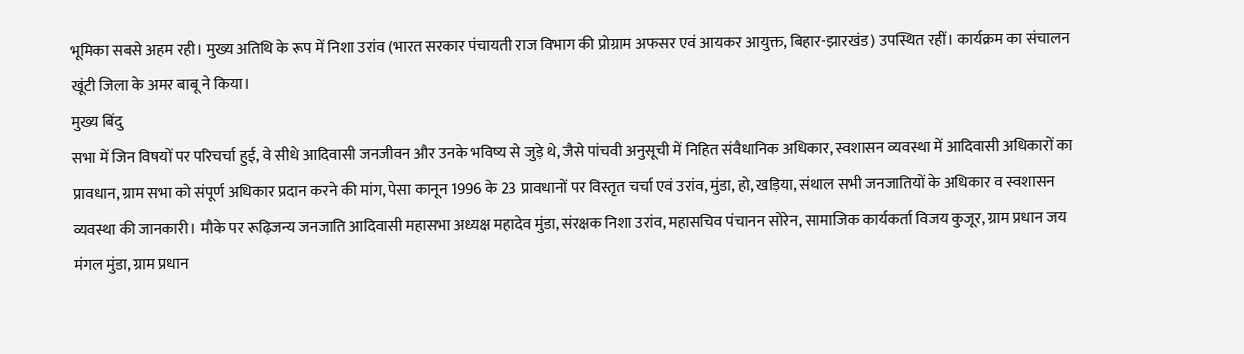भूमिका सबसे अहम रही। मुख्य अतिथि के रूप में निशा उरांव (भारत सरकार पंचायती राज विभाग की प्रोग्राम अफसर एवं आयकर आयुक्त, बिहार-झारखंड) उपस्थित रहीं। कार्यक्रम का संचालन खूंटी जिला के अमर बाबू ने किया।
मुख्य बिंदु
सभा में जिन विषयों पर परिचर्चा हुई, वे सीधे आदिवासी जनजीवन और उनके भविष्य से जुड़े थे, जैसे पांचवी अनुसूची में निहित संवैधानिक अधिकार, स्वशासन व्यवस्था में आदिवासी अधिकारों का प्रावधान, ग्राम सभा को संपूर्ण अधिकार प्रदान करने की मांग, पेसा कानून 1996 के 23 प्रावधानों पर विस्तृत चर्चा एवं उरांव, मुंडा, हो, खड़िया, संथाल सभी जनजातियों के अधिकार व स्वशासन व्यवस्था की जानकारी। मौके पर रूढ़िजन्य जनजाति आदिवासी महासभा अध्यक्ष महादेव मुंडा, संरक्षक निशा उरांव, महासचिव पंचानन सोरेन, सामाजिक कार्यकर्ता विजय कुजूर, ग्राम प्रधान जय मंगल मुंडा, ग्राम प्रधान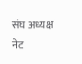संघ अध्यक्ष नेट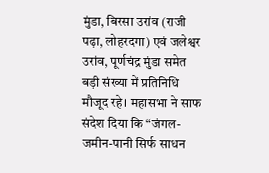मुंडा, बिरसा उरांव (राजी पढ़ा, लोहरदगा) एवं जलेश्वर उरांव, पूर्णचंद्र मुंडा समेत बड़ी संख्या में प्रतिनिधि मौजूद रहे। महासभा ने साफ संदेश दिया कि “जंगल-जमीन-पानी सिर्फ साधन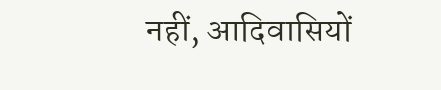नहीं, आदिवासियों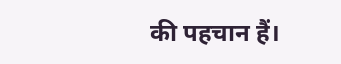की पहचान हैं।